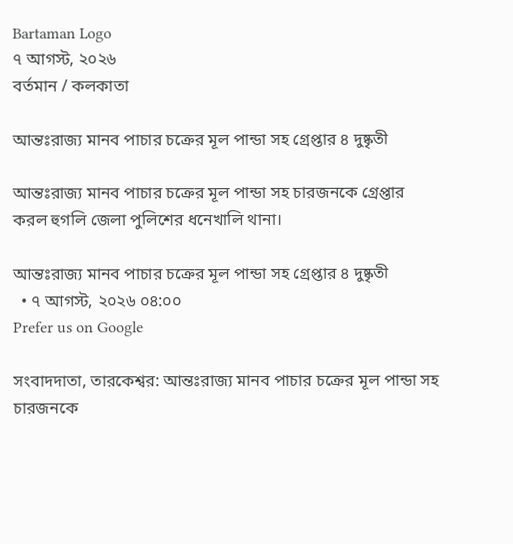Bartaman Logo
৭ আগস্ট, ২০২৬
বর্তমান / কলকাতা

আন্তঃরাজ্য মানব পাচার চক্রের মূল পান্ডা সহ গ্রেপ্তার ৪ দুষ্কৃতী

আন্তঃরাজ্য মানব পাচার চক্রের মূল পান্ডা সহ চারজনকে গ্রেপ্তার করল হুগলি জেলা পুলিশের ধনেখালি থানা।

আন্তঃরাজ্য মানব পাচার চক্রের মূল পান্ডা সহ গ্রেপ্তার ৪ দুষ্কৃতী
  • ৭ আগস্ট, ২০২৬ ০৪:০০
Prefer us on Google

সংবাদদাতা, তারকেশ্বর: আন্তঃরাজ্য মানব পাচার চক্রের মূল পান্ডা সহ চারজনকে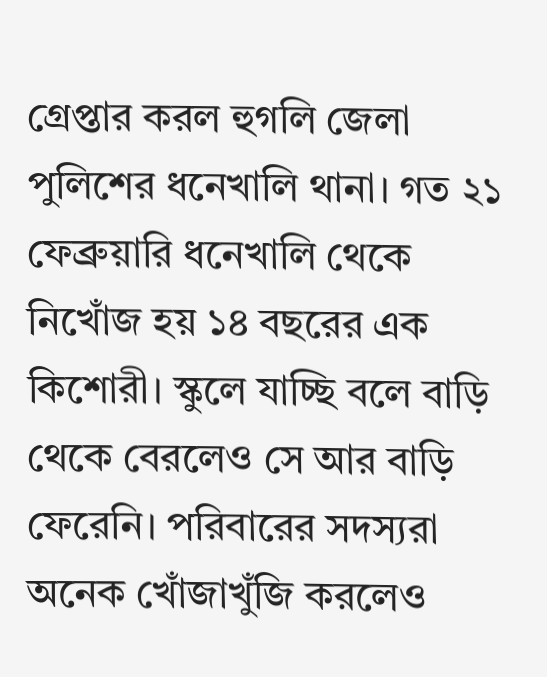গ্রেপ্তার করল হুগলি জেলা পুলিশের ধনেখালি থানা। গত ২১ ফেব্রুয়ারি ধনেখালি থেকে নিখোঁজ হয় ১৪ বছরের এক কিশোরী। স্কুলে যাচ্ছি বলে বাড়ি থেকে বেরলেও সে আর বাড়ি ফেরেনি। পরিবারের সদস্যরা অনেক খোঁজাখুঁজি করলেও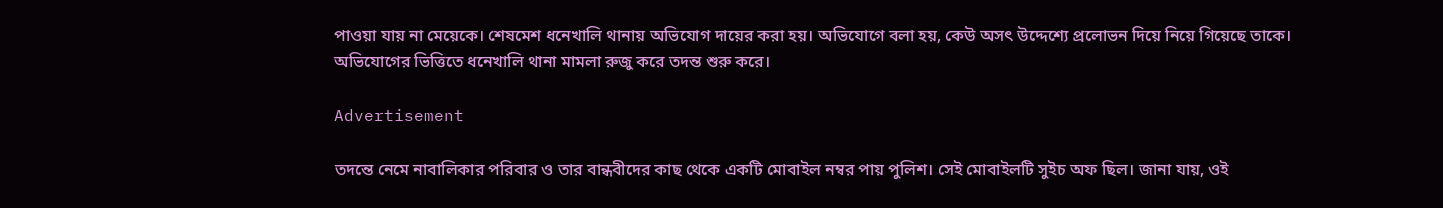পাওয়া যায় না মেয়েকে। শেষমেশ ধনেখালি থানায় অভিযোগ দায়ের করা হয়। অভিযোগে বলা হয়, কেউ অসৎ উদ্দেশ্যে প্রলোভন দিয়ে নিয়ে গিয়েছে তাকে। অভিযোগের ভিত্তিতে ধনেখালি থানা মামলা রুজু করে তদন্ত শুরু করে।

Advertisement

তদন্তে নেমে নাবালিকার পরিবার ও তার বান্ধবীদের কাছ থেকে একটি মোবাইল নম্বর পায় পুলিশ। সেই মোবাইলটি সুইচ অফ ছিল। জানা যায়, ওই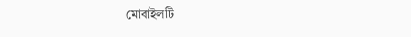মোবাইলটি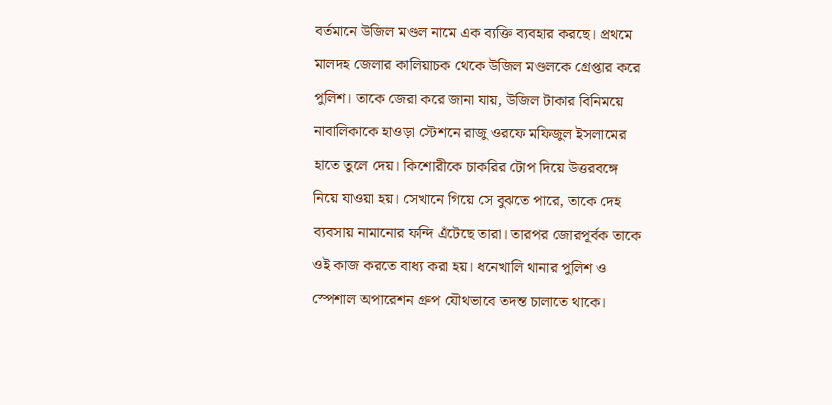বর্তমানে উজিল মণ্ডল নামে এক ব্যক্তি ব্যবহার করছে। প্রথমে মালদহ জেলার কালিয়াচক থেকে উজিল মণ্ডলকে গ্রেপ্তার করে পুলিশ। তাকে জেরা করে জানা যায়, উজিল টাকার বিনিময়ে নাবালিকাকে হাওড়া স্টেশনে রাজু ওরফে মফিজুল ইসলামের হাতে তুলে দেয়। কিশোরীকে চাকরির টোপ দিয়ে উত্তরবঙ্গে নিয়ে যাওয়া হয়। সেখানে গিয়ে সে বুঝতে পারে, তাকে দেহ ব্যবসায় নামানোর ফন্দি এঁটেছে তারা। তারপর জোরপূর্বক তাকে ওই কাজ করতে বাধ্য করা হয়। ধনেখালি থানার পুলিশ ও স্পেশাল অপারেশন গ্রুপ যৌথভাবে তদন্ত চালাতে থাকে।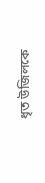ধৃত উজিলকে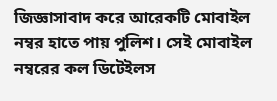জিজ্ঞাসাবাদ করে আরেকটি মোবাইল নম্বর হাতে পায় পুলিশ। সেই মোবাইল নম্বরের কল ডিটেইলস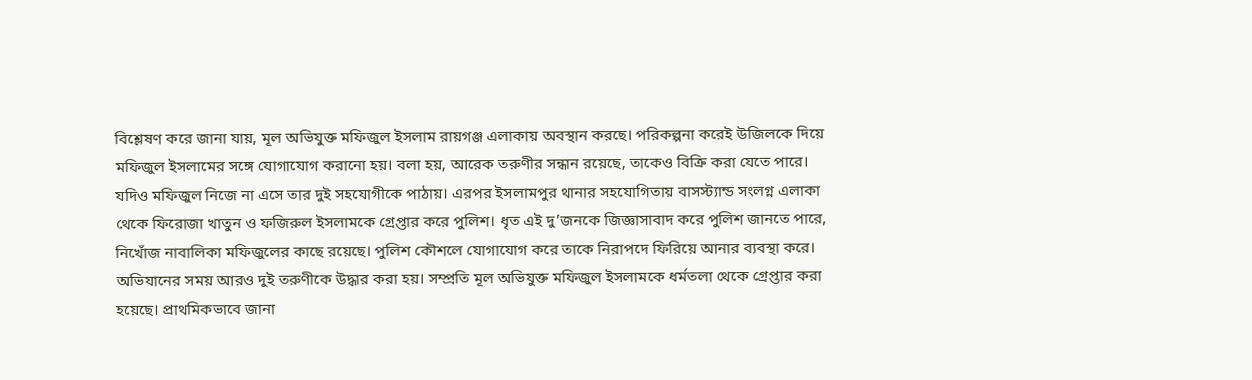বিশ্লেষণ করে জানা যায়, মূল অভিযুক্ত মফিজুল ইসলাম রায়গঞ্জ এলাকায় অবস্থান করছে। পরিকল্পনা করেই উজিলকে দিয়ে মফিজুল ইসলামের সঙ্গে যোগাযোগ করানো হয়। বলা হয়, আরেক তরুণীর সন্ধান রয়েছে, তাকেও বিক্রি করা যেতে পারে। যদিও মফিজুল নিজে না এসে তার দুই সহযোগীকে পাঠায়। এরপর ইসলামপুর থানার সহযোগিতায় বাসস্ট্যান্ড সংলগ্ন এলাকা থেকে ফিরোজা খাতুন ও ফজিরুল ইসলামকে গ্রেপ্তার করে পুলিশ। ধৃত এই দু’জনকে জিজ্ঞাসাবাদ করে পুলিশ জানতে পারে, নিখোঁজ নাবালিকা মফিজুলের কাছে রয়েছে। পুলিশ কৌশলে যোগাযোগ করে তাকে নিরাপদে ফিরিয়ে আনার ব্যবস্থা করে। অভিযানের সময় আরও দুই তরুণীকে উদ্ধার করা হয়। সম্প্রতি মূল অভিযুক্ত মফিজুল ইসলামকে ধর্মতলা থেকে গ্রেপ্তার করা হয়েছে। প্রাথমিকভাবে জানা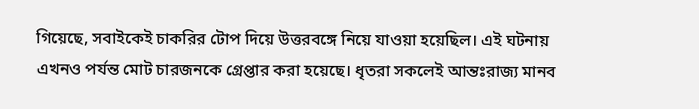গিয়েছে, সবাইকেই চাকরির টোপ দিয়ে উত্তরবঙ্গে নিয়ে যাওয়া হয়েছিল। এই ঘটনায় এখনও পর্যন্ত মোট চারজনকে গ্রেপ্তার করা হয়েছে। ধৃতরা সকলেই আন্তঃরাজ্য মানব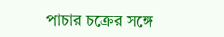পাচার চক্রের সঙ্গে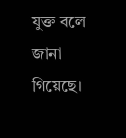যুক্ত বলে জানা গিয়েছে।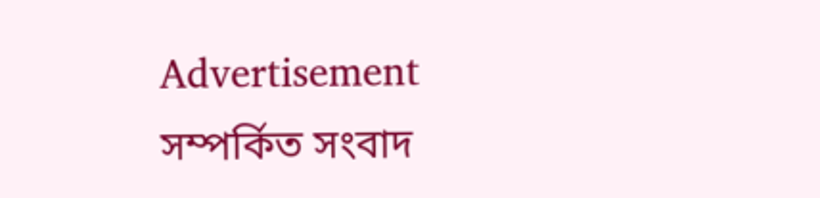Advertisement
সম্পর্কিত সংবাদ